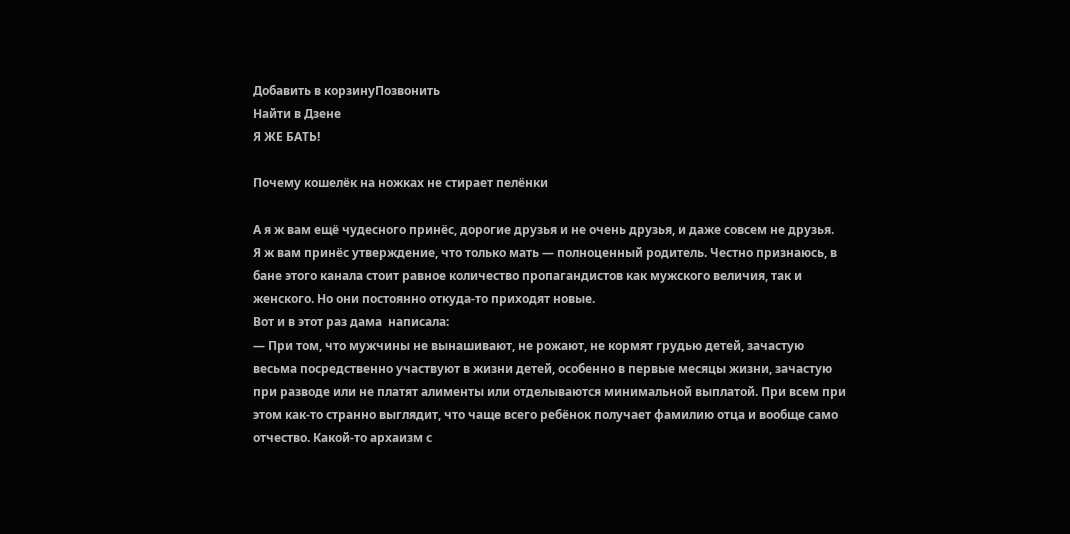Добавить в корзинуПозвонить
Найти в Дзене
Я ЖЕ БАТЬ!

Почему кошелёк на ножках не стирает пелёнки

А я ж вам ещё чудесного принёс, дорогие друзья и не очень друзья, и даже совсем не друзья.
Я ж вам принёс утверждение, что только мать — полноценный родитель. Честно признаюсь, в бане этого канала стоит равное количество пропагандистов как мужского величия, так и женского. Но они постоянно откуда-то приходят новые.
Вот и в этот раз дама  написала:
— При том, что мужчины не вынашивают, не рожают, не кормят грудью детей, зачастую весьма посредственно участвуют в жизни детей, особенно в первые месяцы жизни, зачастую при разводе или не платят алименты или отделываются минимальной выплатой. При всем при этом как-то странно выглядит, что чаще всего ребёнок получает фамилию отца и вообще само отчество. Какой-то архаизм с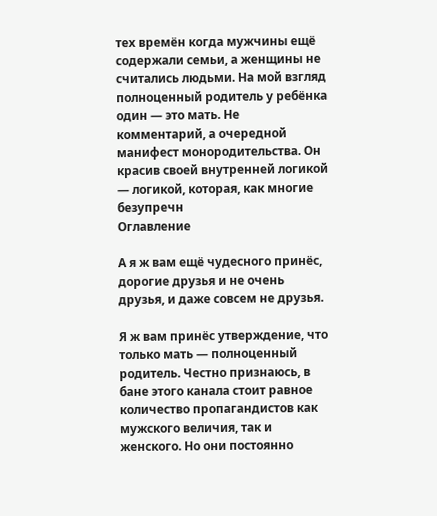тех времён когда мужчины ещё содержали семьи, а женщины не считались людьми. На мой взгляд полноценный родитель у ребёнка один — это мать. Не комментарий, а очередной манифест монородительства. Он красив своей внутренней логикой — логикой, которая, как многие безупречн
Оглавление

А я ж вам ещё чудесного принёс, дорогие друзья и не очень друзья, и даже совсем не друзья.

Я ж вам принёс утверждение, что только мать — полноценный родитель. Честно признаюсь, в бане этого канала стоит равное количество пропагандистов как мужского величия, так и женского. Но они постоянно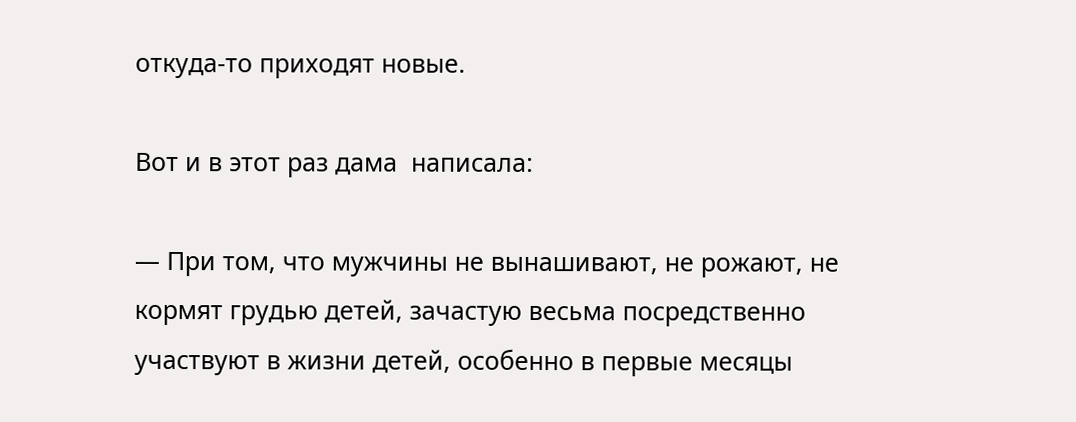откуда-то приходят новые.

Вот и в этот раз дама  написала:

— При том, что мужчины не вынашивают, не рожают, не кормят грудью детей, зачастую весьма посредственно участвуют в жизни детей, особенно в первые месяцы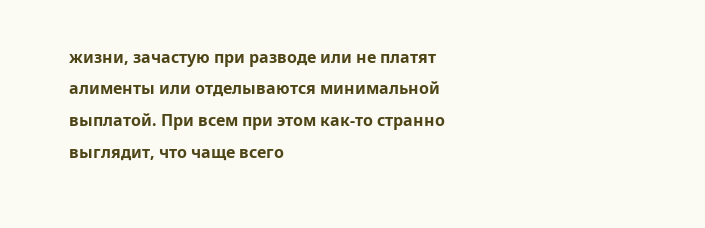жизни, зачастую при разводе или не платят алименты или отделываются минимальной выплатой. При всем при этом как-то странно выглядит, что чаще всего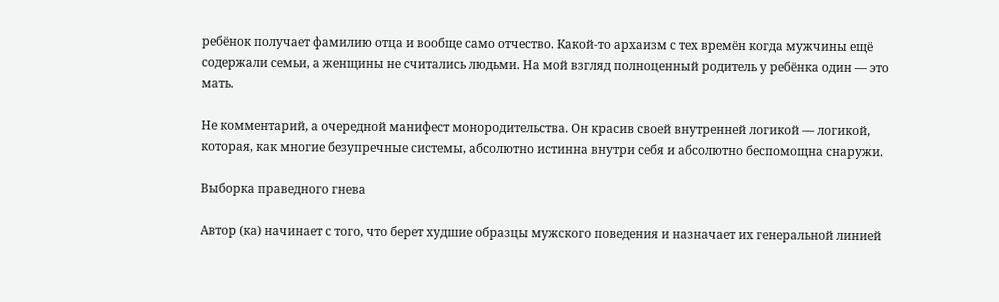ребёнок получает фамилию отца и вообще само отчество. Какой-то архаизм с тех времён когда мужчины ещё содержали семьи, а женщины не считались людьми. На мой взгляд полноценный родитель у ребёнка один — это мать.

Не комментарий, а очередной манифест монородительства. Он красив своей внутренней логикой — логикой, которая, как многие безупречные системы, абсолютно истинна внутри себя и абсолютно беспомощна снаружи.

Выборка праведного гнева

Автор (ка) начинает с того, что берет худшие образцы мужского поведения и назначает их генеральной линией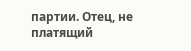партии. Отец, не платящий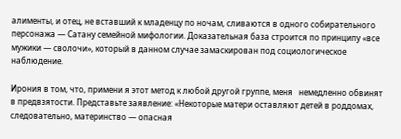алименты, и отец, не вставший к младенцу по ночам, сливаются в одного собирательного персонажа — Сатану семейной мифологии. Доказательная база строится по принципу «все мужики — сволочи», который в данном случае замаскирован под социологическое наблюдение.

Ирония в том, что, примени я этот метод к любой другой группе, меня   немедленно обвинят  в предвзятости. Представьте заявление: «Некоторые матери оставляют детей в роддомах, следовательно, материнство — опасная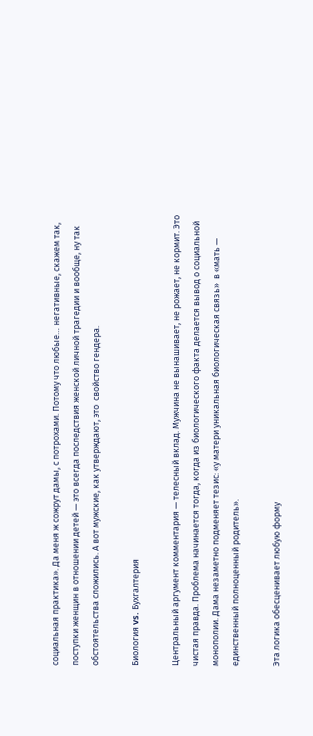социальная практика». Да меня ж сожрут дамы, с потрохами. Потому что любые… негативные, скажем так, поступки женщин в отношении детей — это всегда последствия женской личной трагедии и вообще, ну так обстоятельства сложились. А вот мужские, как утверждают, это  свойство гендера.

Биология vs. Бухгалтерия

Центральный аргумент комментария — телесный вклад. Мужчина не вынашивает, не рожает, не кормит. Это чистая правда. Проблема начинается тогда, когда из биологического факта делается вывод о социальной монополии. Дама незаметно подменяет тезис: «у матери уникальная биологическая связь»  в «мать — единственный полноценный родитель».

Эта логика обесценивает любую форму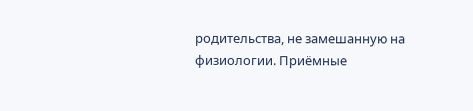родительства, не замешанную на физиологии. Приёмные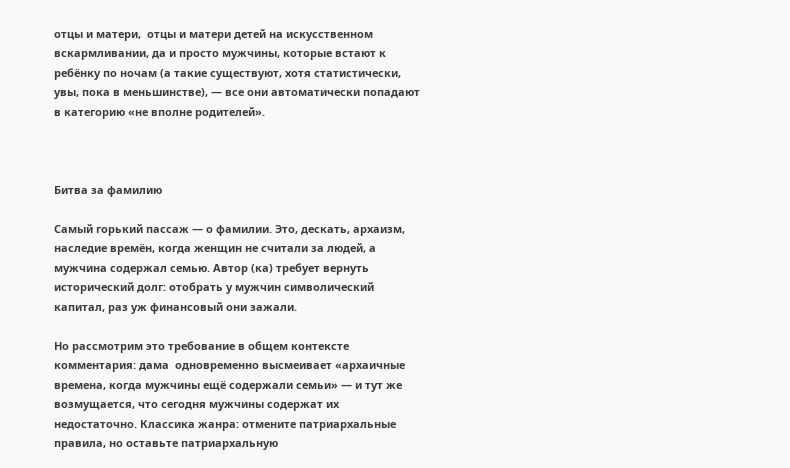отцы и матери,  отцы и матери детей на искусственном вскармливании, да и просто мужчины, которые встают к ребёнку по ночам (а такие существуют, хотя статистически, увы, пока в меньшинстве), — все они автоматически попадают в категорию «не вполне родителей».



Битва за фамилию

Самый горький пассаж — о фамилии. Это, дескать, архаизм, наследие времён, когда женщин не считали за людей, а мужчина содержал семью. Автор (ка) требует вернуть исторический долг: отобрать у мужчин символический капитал, раз уж финансовый они зажали.

Но рассмотрим это требование в общем контексте комментария: дама  одновременно высмеивает «архаичные времена, когда мужчины ещё содержали семьи» — и тут же возмущается, что сегодня мужчины содержат их недостаточно. Классика жанра: отмените патриархальные правила, но оставьте патриархальную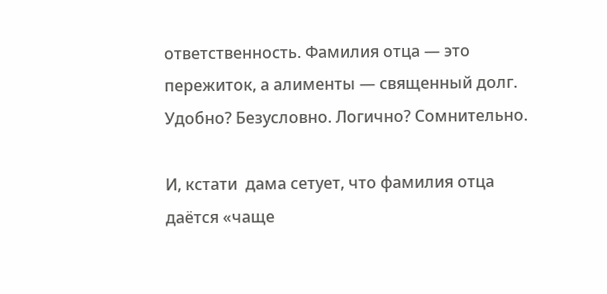ответственность. Фамилия отца — это пережиток, а алименты — священный долг. Удобно? Безусловно. Логично? Сомнительно.

И, кстати  дама сетует, что фамилия отца даётся «чаще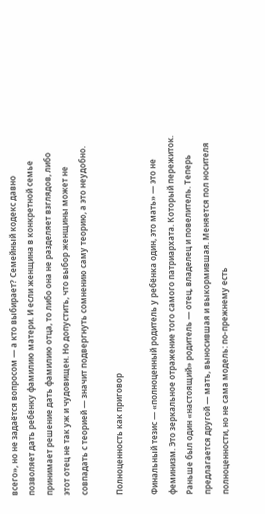всего», но не задаётся вопросом — а кто выбирает? Семейный кодекс давно позволяет дать ребёнку фамилию матери. И если женщина в конкретной семье принимает решение дать фамилию отца, то либо она не разделяет взглядов, либо этот отец не так уж и чудовищен. Но допустить, что выбор женщины может не совпадать с теорией — значит подвергнуть сомнению саму теорию, а это неудобно.

Полноценность как приговор

Финальный тезис — «полноценный родитель у ребёнка один, это мать» — это не феминизм. Это зеркальное отражение того самого патриархата. Который пережиток. Раньше был один «настоящий» родитель — отец, владелец и повелитель. Теперь предлагается другой — мать, выносившая и выкормившая. Меняется пол носителя полноценности, но не сама модель: по-прежнему есть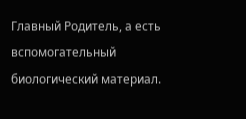Главный Родитель, а есть вспомогательный биологический материал.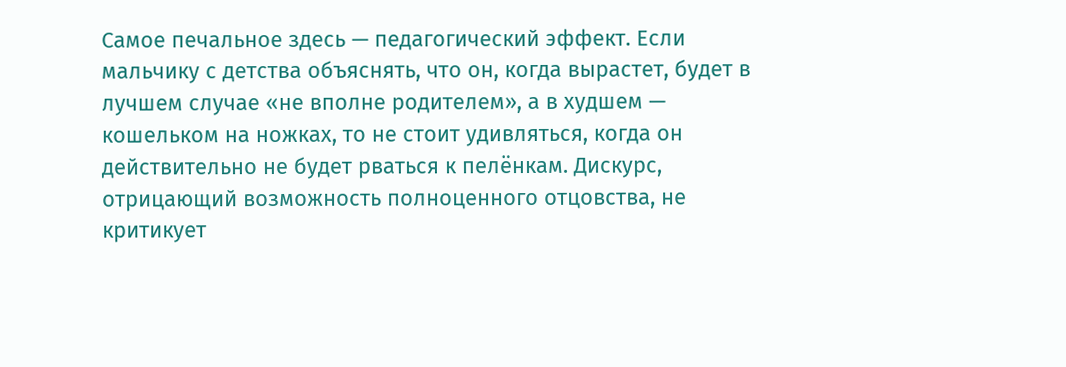Самое печальное здесь — педагогический эффект. Если мальчику с детства объяснять, что он, когда вырастет, будет в лучшем случае «не вполне родителем», а в худшем — кошельком на ножках, то не стоит удивляться, когда он действительно не будет рваться к пелёнкам. Дискурс, отрицающий возможность полноценного отцовства, не критикует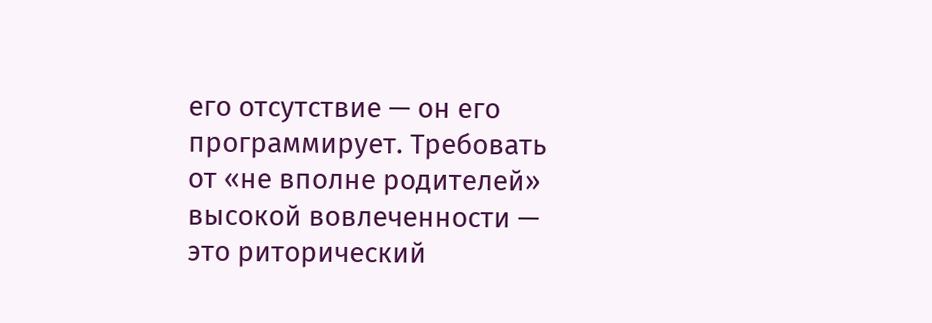его отсутствие — он его программирует. Требовать от «не вполне родителей» высокой вовлеченности — это риторический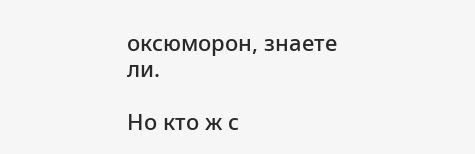оксюморон, знаете ли.

Но кто ж с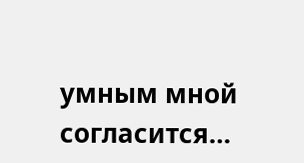умным мной согласится…